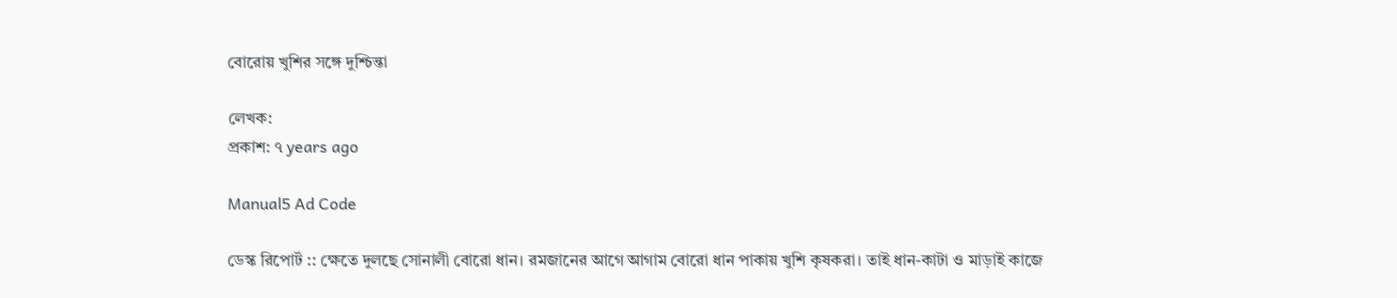বোরোয় খুশির সঙ্গে দুশ্চিন্তা

লেখক:
প্রকাশ: ৭ years ago

Manual5 Ad Code

ডেস্ক রিপোর্ট :: ক্ষেতে দুলছে সোনালী বোরো ধান। রমজানের আগে আগাম বোরো ধান পাকায় খুশি কৃষকরা। তাই ধান-কাটা ও মাড়াই কাজে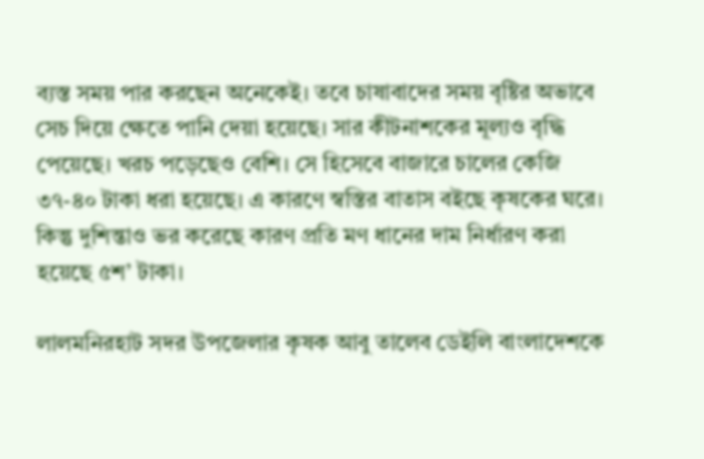ব্যস্ত সময় পার করছেন অনেকেই। তবে চাষাবাদের সময় বৃষ্টির অভাবে সেচ দিয়ে ক্ষেতে পানি দেয়া হয়েছে। সার কীটনাশকের মূল্যও বৃদ্ধি পেয়েছে। খরচ পড়েছেও বেশি। সে হিসেবে বাজারে চালের কেজি ৩৭-৪০ টাকা ধরা হয়েছে। এ কারণে স্বস্তির বাতাস বইছে কৃষকের ঘরে। কিন্তু দুশিন্তাও ভর করেছে কারণ প্রতি মণ ধানের দাম নির্ধারণ করা হয়েছে ৫শ’ টাকা।

লালমনিরহাট সদর উপজেলার কৃষক আবু তালেব ডেইলি বাংলাদেশকে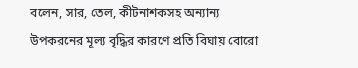বলেন, সার, তেল, কীটনাশকসহ অন্যান্য উপকরনের মূল্য বৃদ্ধির কারণে প্রতি বিঘায় বোরো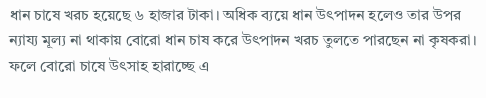ধান চাষে খরচ হয়েছে ৬ হাজার টাকা। অধিক ব্যয়ে ধান উৎপাদন হলেও তার উপর ন্যায্য মূল্য না থাকায় বোরো ধান চাষ করে উৎপাদন খরচ তুলতে পারছেন না কৃষকরা। ফলে বোরো চাষে উৎসাহ হারাচ্ছে এ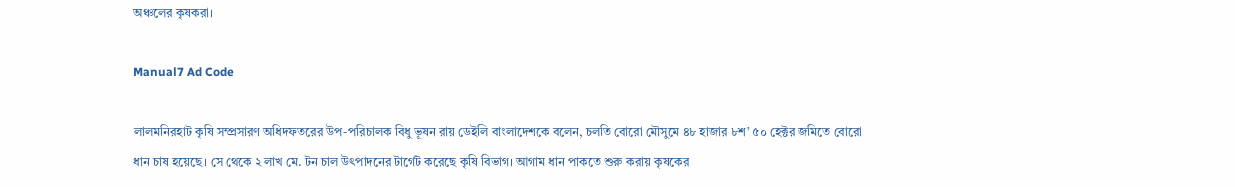অঞ্চলের কৃষকরা।

Manual7 Ad Code

লালমনিরহাট কৃষি সম্প্রসারণ অধিদফতরের উপ-পরিচালক বিধু ভূষন রায় ডেইলি বাংলাদেশকে বলেন, চলতি বোরো মৌসুমে ৪৮ হাজার ৮শ’ ৫০ হেক্টর জমিতে বোরো ধান চাষ হয়েছে। সে থেকে ২ লাখ মে. টন চাল উৎপাদনের টার্গেট করেছে কৃষি বিভাগ। আগাম ধান পাকতে শুরু করায় কৃষকের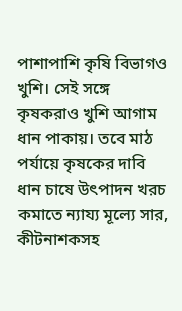পাশাপাশি কৃষি বিভাগও খুশি। সেই সঙ্গে কৃষকরাও খুশি আগাম ধান পাকায়। তবে মাঠ পর্যায়ে কৃষকের দাবি ধান চাষে উৎপাদন খরচ কমাতে ন্যায্য মূল্যে সার, কীটনাশকসহ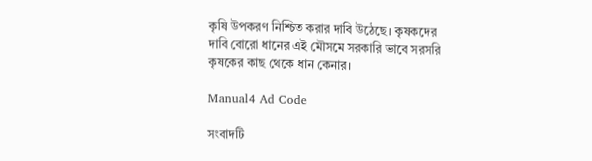কৃষি উপকরণ নিশ্চিত করার দাবি উঠেছে। কৃষকদের দাবি বোরো ধানের এই মৌসমে সরকারি ভাবে সরসরি কৃষকের কাছ থেকে ধান কেনার।

Manual4 Ad Code

সংবাদটি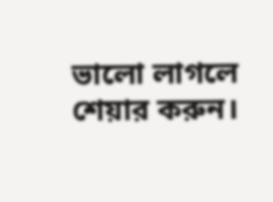ভালো লাগলে শেয়ার করুন।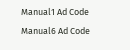Manual1 Ad Code
Manual6 Ad Code